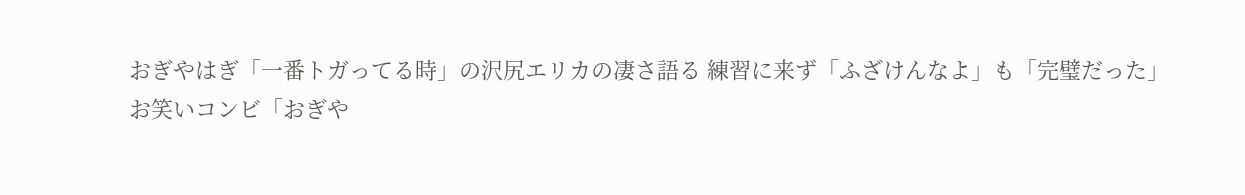おぎやはぎ「一番トガってる時」の沢尻エリカの凄さ語る 練習に来ず「ふざけんなよ」も「完璧だった」
お笑いコンビ「おぎや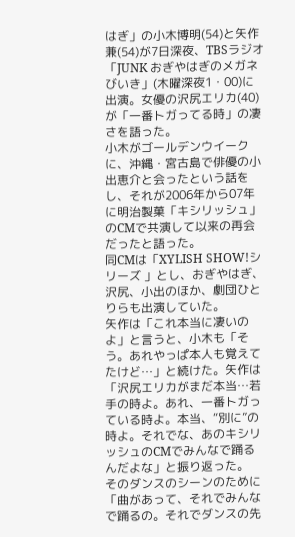はぎ」の小木博明(54)と矢作兼(54)が7日深夜、TBSラジオ「JUNK おぎやはぎのメガネびいき」(木曜深夜1・00)に出演。女優の沢尻エリカ(40)が「一番トガってる時」の凄さを語った。
小木がゴールデンウイークに、沖縄・宮古島で俳優の小出恵介と会ったという話をし、それが2006年から07年に明治製菓「キシリッシュ」のCMで共演して以来の再会だったと語った。
同CMは「XYLISH SHOW!シリーズ 」とし、おぎやはぎ、沢尻、小出のほか、劇団ひとりらも出演していた。
矢作は「これ本当に凄いのよ」と言うと、小木も「そう。あれやっぱ本人も覚えてたけど…」と続けた。矢作は「沢尻エリカがまだ本当…若手の時よ。あれ、一番トガっている時よ。本当、“別に”の時よ。それでな、あのキシリッシュのCMでみんなで踊るんだよな」と振り返った。
そのダンスのシーンのために「曲があって、それでみんなで踊るの。それでダンスの先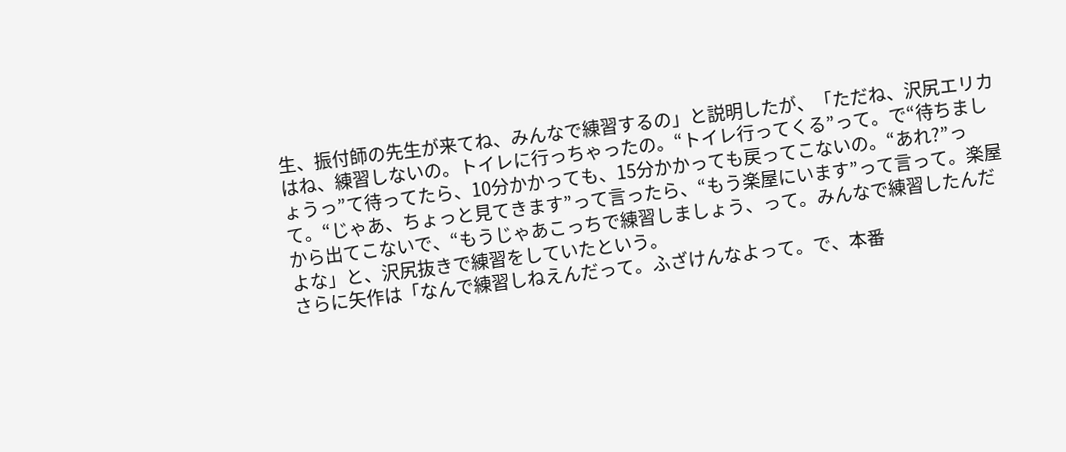生、振付師の先生が来てね、みんなで練習するの」と説明したが、「ただね、沢尻エリカはね、練習しないの。トイレに行っちゃったの。“トイレ行ってくる”って。で“待ちましょうっ”て待ってたら、10分かかっても、15分かかっても戻ってこないの。“あれ?”って。“じゃあ、ちょっと見てきます”って言ったら、“もう楽屋にいます”って言って。楽屋から出てこないで、“もうじゃあこっちで練習しましょう、って。みんなで練習したんだよな」と、沢尻抜きで練習をしていたという。
さらに矢作は「なんで練習しねえんだって。ふざけんなよって。で、本番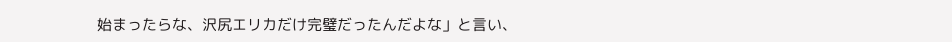始まったらな、沢尻エリカだけ完璧だったんだよな」と言い、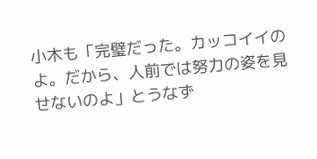小木も「完璧だった。カッコイイのよ。だから、人前では努力の姿を見せないのよ」とうなず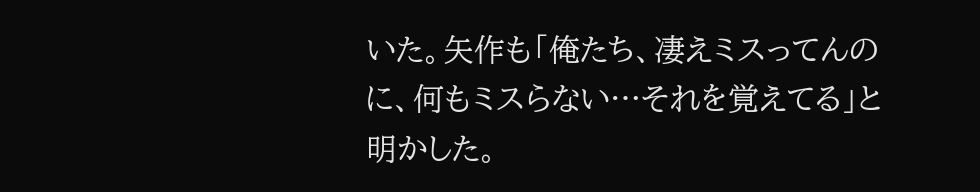いた。矢作も「俺たち、凄えミスってんのに、何もミスらない…それを覚えてる」と明かした。